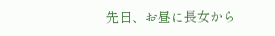先日、お昼に長女から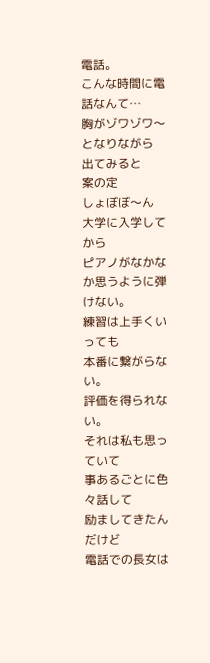電話。
こんな時間に電話なんて…
胸がゾワゾワ〜となりながら
出てみると
案の定
しょぼぼ〜ん
大学に入学してから
ピアノがなかなか思うように弾けない。
練習は上手くいっても
本番に繋がらない。
評価を得られない。
それは私も思っていて
事あるごとに色々話して
励ましてきたんだけど
電話での長女は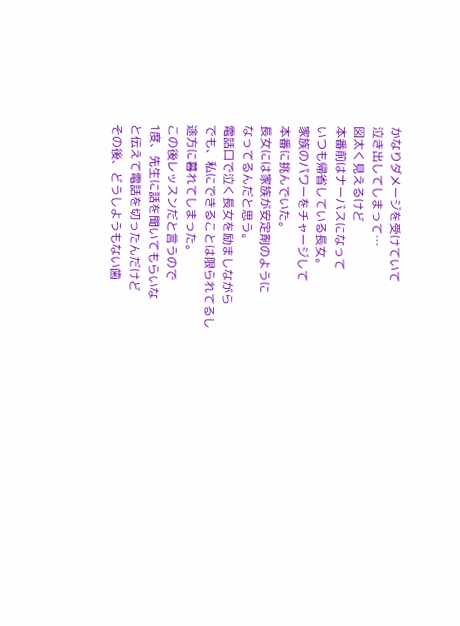かなりダメージを受けていて
泣き出してしまって…
図太く見えるけど
本番前はナーバスになって
いつも帰省している長女。
家族のパワーをチャージして
本番に挑んでいた。
長女には家族が安定剤のように
なってるんだと思う。
電話口で泣く長女を励ましながら
でも、私にできることは限られてるし
途方に暮れてしまった。
この後レッスンだと言うので
1度、先生に話を聞いてもらいな
と伝えて電話を切ったんだけど
その後、どうしようもない歯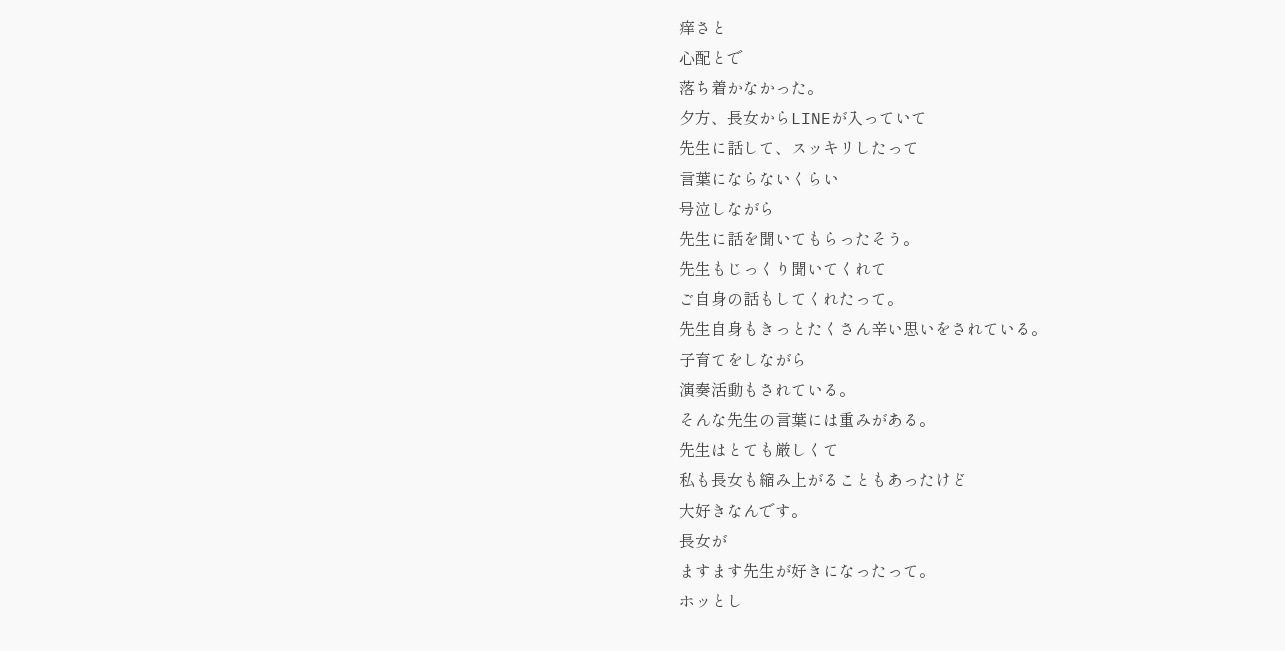痒さと
心配とで
落ち着かなかった。
夕方、長女からLINEが入っていて
先生に話して、スッキリしたって
言葉にならないくらい
号泣しながら
先生に話を聞いてもらったそう。
先生もじっくり聞いてくれて
ご自身の話もしてくれたって。
先生自身もきっとたくさん辛い思いをされている。
子育てをしながら
演奏活動もされている。
そんな先生の言葉には重みがある。
先生はとても厳しくて
私も長女も縮み上がることもあったけど
大好きなんです。
長女が
ますます先生が好きになったって。
ホッとし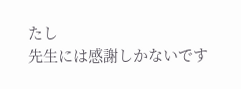たし
先生には感謝しかないです